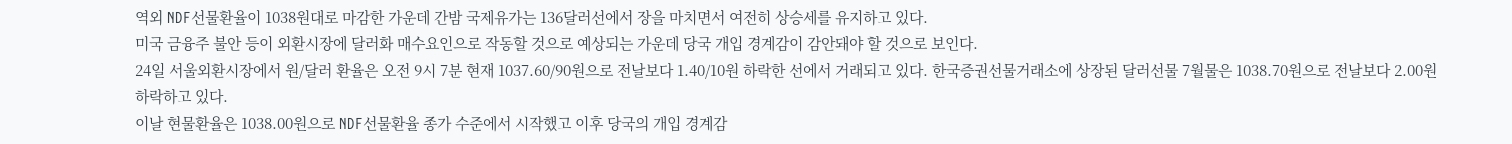역외 NDF선물환율이 1038원대로 마감한 가운데 간밤 국제유가는 136달러선에서 장을 마치면서 여전히 상승세를 유지하고 있다.
미국 금융주 불안 등이 외환시장에 달러화 매수요인으로 작동할 것으로 예상되는 가운데 당국 개입 경계감이 감안돼야 할 것으로 보인다.
24일 서울외환시장에서 원/달러 환율은 오전 9시 7분 현재 1037.60/90원으로 전날보다 1.40/10원 하락한 선에서 거래되고 있다. 한국증권선물거래소에 상장된 달러선물 7월물은 1038.70원으로 전날보다 2.00원 하락하고 있다.
이날 현물환율은 1038.00원으로 NDF선물환율 종가 수준에서 시작했고 이후 당국의 개입 경계감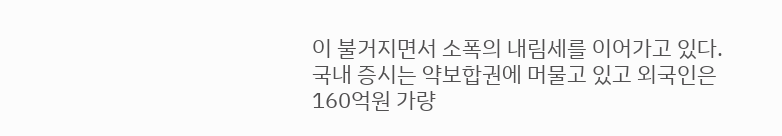이 불거지면서 소폭의 내림세를 이어가고 있다.
국내 증시는 약보합권에 머물고 있고 외국인은 160억원 가량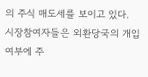의 주식 매도세를 보이고 있다.
시장참여자들은 외환당국의 개입여부에 주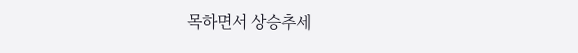목하면서 상승추세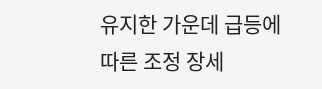유지한 가운데 급등에 따른 조정 장세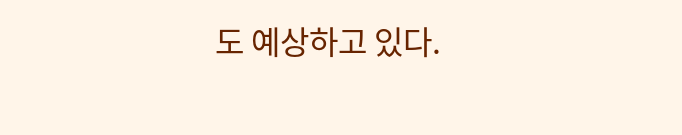도 예상하고 있다.